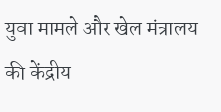युवा मामले और खेल मंत्रालय की केंद्रीय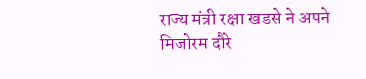राज्य मंत्री रक्षा खडसे ने अपने मिजोरम दौरे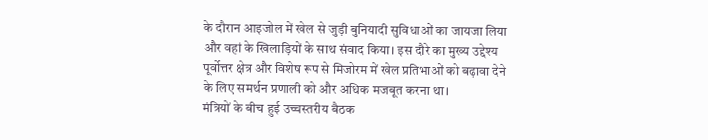के दौरान आइजोल में खेल से जुड़ी बुनियादी सुविधाओं का जायजा लिया और वहां के खिलाड़ियों के साथ संवाद किया। इस दौरे का मुख्य उद्देश्य पूर्वोत्तर क्षेत्र और विशेष रूप से मिजोरम में खेल प्रतिभाओं को बढ़ावा देने के लिए समर्थन प्रणाली को और अधिक मजबूत करना था।
मंत्रियों के बीच हुई उच्चस्तरीय बैठक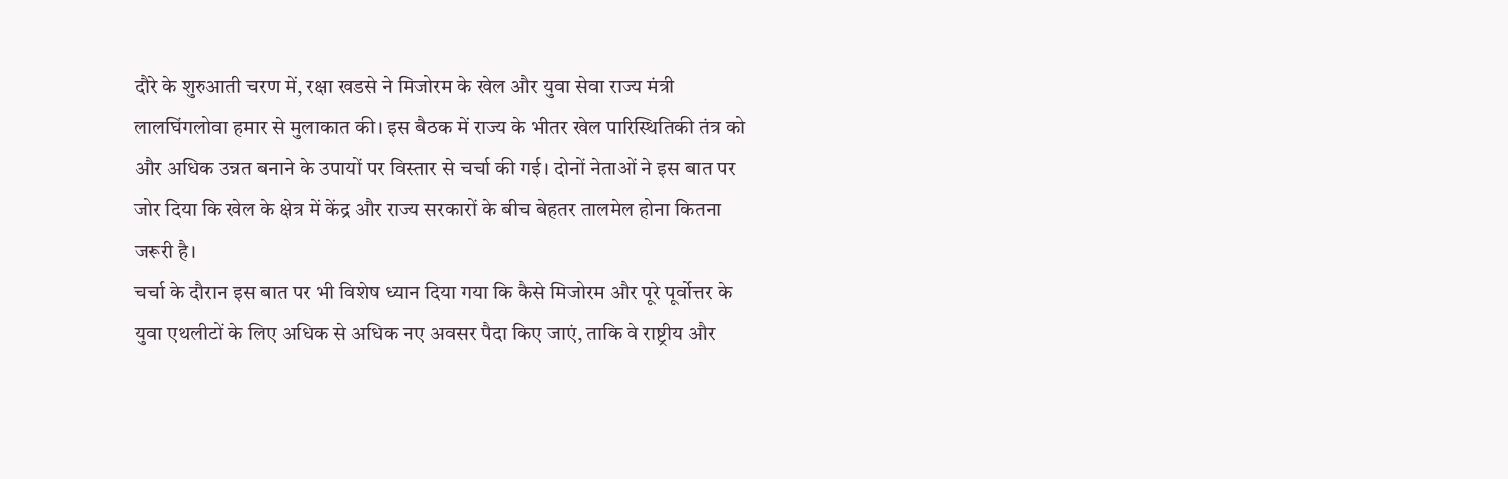दौरे के शुरुआती चरण में, रक्षा खडसे ने मिजोरम के खेल और युवा सेवा राज्य मंत्री लालघिंगलोवा हमार से मुलाकात की। इस बैठक में राज्य के भीतर खेल पारिस्थितिकी तंत्र को और अधिक उन्नत बनाने के उपायों पर विस्तार से चर्चा की गई। दोनों नेताओं ने इस बात पर जोर दिया कि खेल के क्षेत्र में केंद्र और राज्य सरकारों के बीच बेहतर तालमेल होना कितना जरूरी है।
चर्चा के दौरान इस बात पर भी विशेष ध्यान दिया गया कि कैसे मिजोरम और पूरे पूर्वोत्तर के युवा एथलीटों के लिए अधिक से अधिक नए अवसर पैदा किए जाएं, ताकि वे राष्ट्रीय और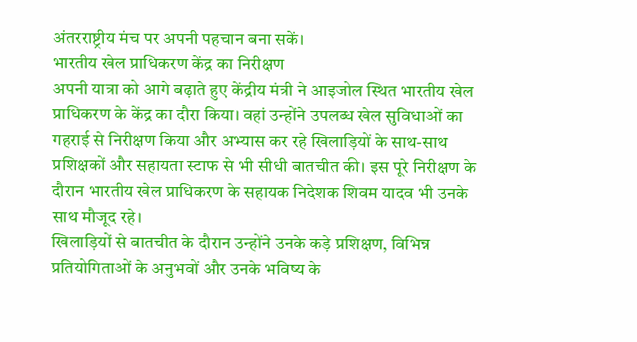अंतरराष्ट्रीय मंच पर अपनी पहचान बना सकें।
भारतीय खेल प्राधिकरण केंद्र का निरीक्षण
अपनी यात्रा को आगे बढ़ाते हुए केंद्रीय मंत्री ने आइजोल स्थित भारतीय खेल प्राधिकरण के केंद्र का दौरा किया। वहां उन्होंने उपलब्ध खेल सुविधाओं का गहराई से निरीक्षण किया और अभ्यास कर रहे खिलाड़ियों के साथ-साथ प्रशिक्षकों और सहायता स्टाफ से भी सीधी बातचीत की। इस पूरे निरीक्षण के दौरान भारतीय खेल प्राधिकरण के सहायक निदेशक शिवम यादव भी उनके साथ मौजूद रहे।
खिलाड़ियों से बातचीत के दौरान उन्होंने उनके कड़े प्रशिक्षण, विभिन्न प्रतियोगिताओं के अनुभवों और उनके भविष्य के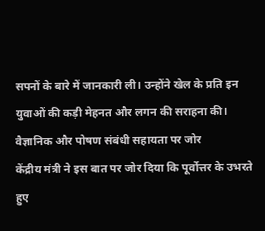सपनों के बारे में जानकारी ली। उन्होंने खेल के प्रति इन युवाओं की कड़ी मेहनत और लगन की सराहना की।
वैज्ञानिक और पोषण संबंधी सहायता पर जोर
केंद्रीय मंत्री ने इस बात पर जोर दिया कि पूर्वोत्तर के उभरते हुए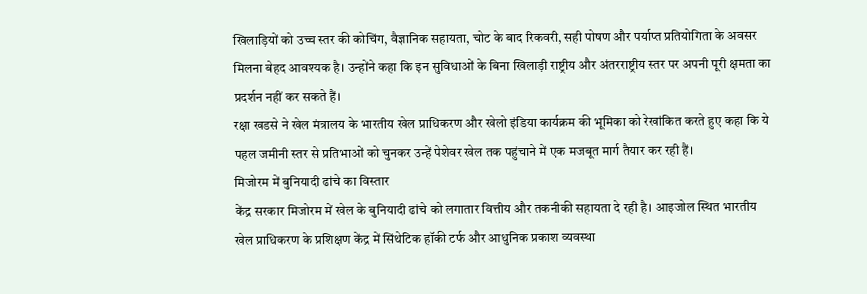खिलाड़ियों को उच्च स्तर की कोचिंग, वैज्ञानिक सहायता, चोट के बाद रिकवरी, सही पोषण और पर्याप्त प्रतियोगिता के अवसर मिलना बेहद आवश्यक है। उन्होंने कहा कि इन सुविधाओं के बिना खिलाड़ी राष्ट्रीय और अंतरराष्ट्रीय स्तर पर अपनी पूरी क्षमता का प्रदर्शन नहीं कर सकते हैं।
रक्षा खडसे ने खेल मंत्रालय के भारतीय खेल प्राधिकरण और खेलो इंडिया कार्यक्रम की भूमिका को रेखांकित करते हुए कहा कि ये पहल जमीनी स्तर से प्रतिभाओं को चुनकर उन्हें पेशेवर खेल तक पहुंचाने में एक मजबूत मार्ग तैयार कर रही हैं।
मिजोरम में बुनियादी ढांचे का विस्तार
केंद्र सरकार मिजोरम में खेल के बुनियादी ढांचे को लगातार वित्तीय और तकनीकी सहायता दे रही है। आइजोल स्थित भारतीय खेल प्राधिकरण के प्रशिक्षण केंद्र में सिंथेटिक हॉकी टर्फ और आधुनिक प्रकाश व्यवस्था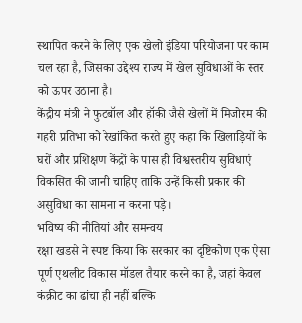स्थापित करने के लिए एक खेलो इंडिया परियोजना पर काम चल रहा है, जिसका उद्देश्य राज्य में खेल सुविधाओं के स्तर को ऊपर उठाना है।
केंद्रीय मंत्री ने फुटबॉल और हॉकी जैसे खेलों में मिजोरम की गहरी प्रतिभा को रेखांकित करते हुए कहा कि खिलाड़ियों के घरों और प्रशिक्षण केंद्रों के पास ही विश्वस्तरीय सुविधाएं विकसित की जानी चाहिए ताकि उन्हें किसी प्रकार की असुविधा का सामना न करना पड़े।
भविष्य की नीतियां और समन्वय
रक्षा खडसे ने स्पष्ट किया कि सरकार का दृष्टिकोण एक ऐसा पूर्ण एथलीट विकास मॉडल तैयार करने का है, जहां केवल कंक्रीट का ढांचा ही नहीं बल्कि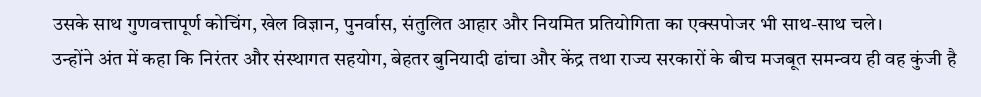उसके साथ गुणवत्तापूर्ण कोचिंग, खेल विज्ञान, पुनर्वास, संतुलित आहार और नियमित प्रतियोगिता का एक्सपोजर भी साथ-साथ चले।
उन्होंने अंत में कहा कि निरंतर और संस्थागत सहयोग, बेहतर बुनियादी ढांचा और केंद्र तथा राज्य सरकारों के बीच मजबूत समन्वय ही वह कुंजी है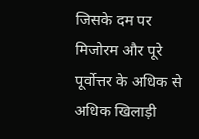जिसके दम पर मिजोरम और पूरे पूर्वोत्तर के अधिक से अधिक खिलाड़ी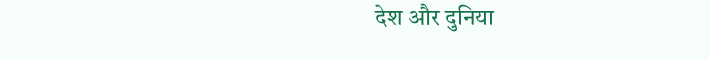देश और दुनिया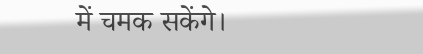में चमक सकेंगे।